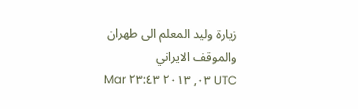زيارة وليد المعلم الى طهران والموقف الايراني
Mar ٠٣, ٢٠١٣ ٢٣:٤٣ UTC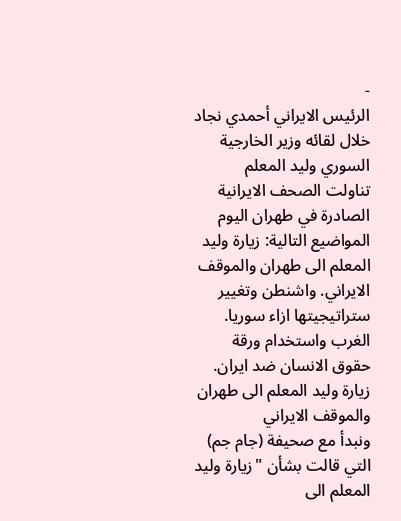-
الرئيس الايراني أحمدي نجاد خلال لقائه وزير الخارجية السوري وليد المعلم
تناولت الصحف الايرانية الصادرة في طهران اليوم المواضيع التالية: زيارة وليد المعلم الى طهران والموقف الايراني. واشنطن وتغيير ستراتيجيتها ازاء سوريا. الغرب واستخدام ورقة حقوق الانسان ضد ايران.
زيارة وليد المعلم الى طهران والموقف الايراني
ونبدأ مع صحيفة (جام جم) التي قالت بشأن "زيارة وليد المعلم الى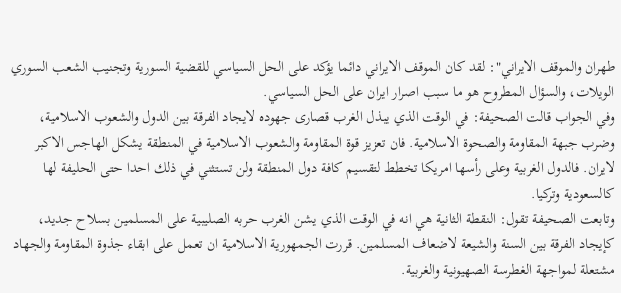طهران والموقف الايراني": لقد كان الموقف الايراني دائما يؤكد على الحل السياسي للقضية السورية وتجنيب الشعب السوري الويلات، والسؤال المطروح هو ما سبب اصرار ايران على الحل السياسي.
وفي الجواب قالت الصحيفة: في الوقت الذي يبذل الغرب قصارى جهوده لايجاد الفرقة بين الدول والشعوب الاسلامية، وضرب جبهة المقاومة والصحوة الاسلامية. فان تعزيز قوة المقاومة والشعوب الاسلامية في المنطقة يشكل الهاجس الاكبر لايران. فالدول الغربية وعلى رأسها امريكا تخطط لتقسيم كافة دول المنطقة ولن تستثني في ذلك احدا حتى الحليفة لها كالسعودية وتركيا.
وتابعت الصحيفة تقول: النقطة الثانية هي انه في الوقت الذي يشن الغرب حربه الصليبية على المسلمين بسلاح جديد، كإيجاد الفرقة بين السنة والشيعة لاضعاف المسلمين. قررت الجمهورية الاسلامية ان تعمل على ابقاء جذوة المقاومة والجهاد مشتعلة لمواجهة الغطرسة الصهيونية والغربية.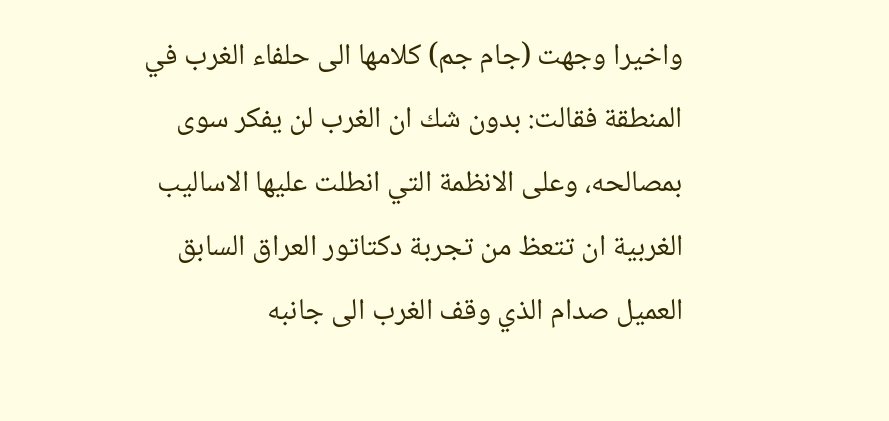واخيرا وجهت (جام جم) كلامها الى حلفاء الغرب في المنطقة فقالت: بدون شك ان الغرب لن يفكر سوى بمصالحه، وعلى الانظمة التي انطلت عليها الاساليب الغربية ان تتعظ من تجربة دكتاتور العراق السابق العميل صدام الذي وقف الغرب الى جانبه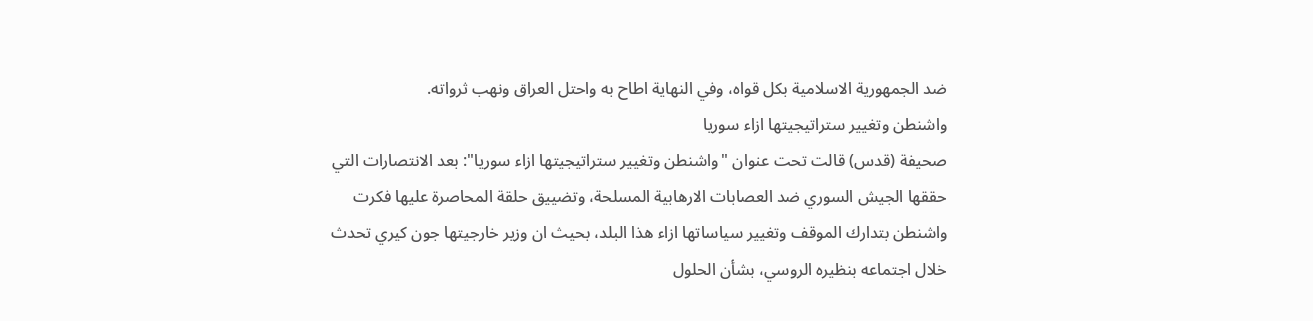ضد الجمهورية الاسلامية بكل قواه، وفي النهاية اطاح به واحتل العراق ونهب ثرواته.
واشنطن وتغيير ستراتيجيتها ازاء سوريا
صحيفة (قدس) قالت تحت عنوان "واشنطن وتغيير ستراتيجيتها ازاء سوريا": بعد الانتصارات التي حققها الجيش السوري ضد العصابات الارهابية المسلحة، وتضييق حلقة المحاصرة عليها فكرت واشنطن بتدارك الموقف وتغيير سياساتها ازاء هذا البلد، بحيث ان وزير خارجيتها جون كيري تحدث خلال اجتماعه بنظيره الروسي، بشأن الحلول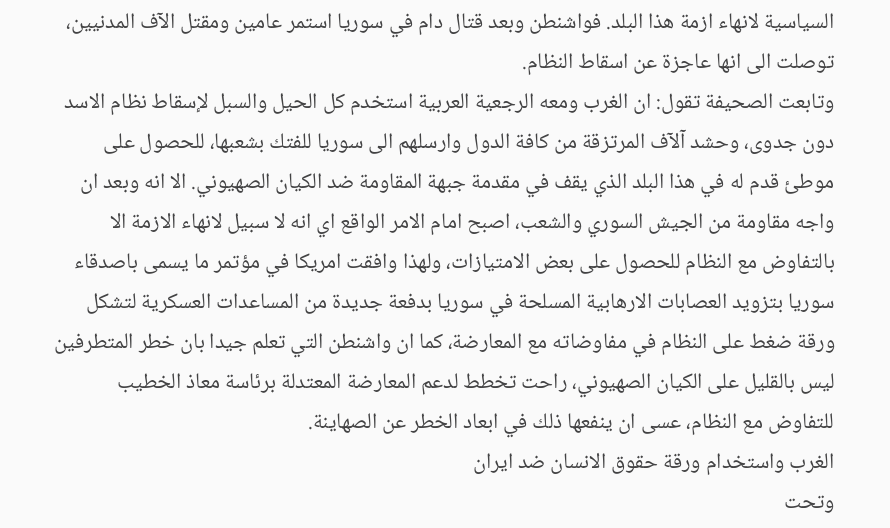السياسية لانهاء ازمة هذا البلد. فواشنطن وبعد قتال دام في سوريا استمر عامين ومقتل الآف المدنيين، توصلت الى انها عاجزة عن اسقاط النظام.
وتابعت الصحيفة تقول: ان الغرب ومعه الرجعية العربية استخدم كل الحيل والسبل لإسقاط نظام الاسد دون جدوى، وحشد آلآف المرتزقة من كافة الدول وارسلهم الى سوريا للفتك بشعبها، للحصول على موطئ قدم له في هذا البلد الذي يقف في مقدمة جبهة المقاومة ضد الكيان الصهيوني. الا انه وبعد ان واجه مقاومة من الجيش السوري والشعب، اصبح امام الامر الواقع اي انه لا سبيل لانهاء الازمة الا بالتفاوض مع النظام للحصول على بعض الامتيازات، ولهذا وافقت امريكا في مؤتمر ما يسمى باصدقاء سوريا بتزويد العصابات الارهابية المسلحة في سوريا بدفعة جديدة من المساعدات العسكرية لتشكل ورقة ضغط على النظام في مفاوضاته مع المعارضة، كما ان واشنطن التي تعلم جيدا بان خطر المتطرفين ليس بالقليل على الكيان الصهيوني، راحت تخطط لدعم المعارضة المعتدلة برئاسة معاذ الخطيب للتفاوض مع النظام، عسى ان ينفعها ذلك في ابعاد الخطر عن الصهاينة.
الغرب واستخدام ورقة حقوق الانسان ضد ايران
وتحت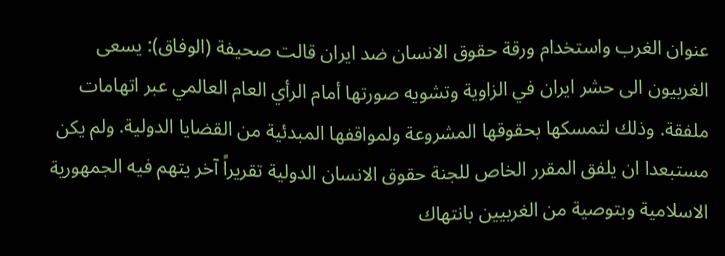عنوان الغرب واستخدام ورقة حقوق الانسان ضد ايران قالت صحيفة (الوفاق): يسعى الغربيون الى حشر ايران في الزاوية وتشويه صورتها أمام الرأي العام العالمي عبر اتهامات ملفقة. وذلك لتمسكها بحقوقها المشروعة ولمواقفها المبدئية من القضايا الدولية. ولم يكن مستبعدا ان يلفق المقرر الخاص للجنة حقوق الانسان الدولية تقريراً آخر يتهم فيه الجمهورية الاسلامية وبتوصية من الغربيين بانتهاك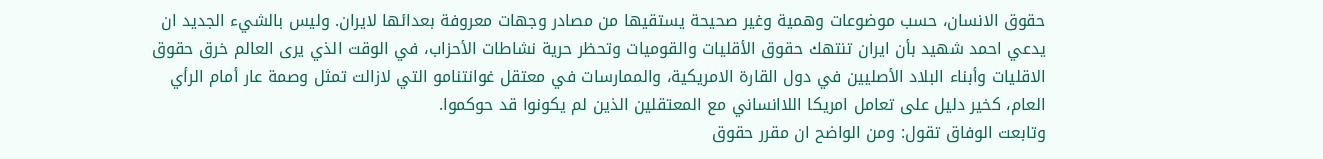حقوق الانسان، حسب موضوعات وهمية وغير صحيحة يستقيها من مصادر وجهات معروفة بعدائها لايران. وليس بالشيء الجديد ان يدعي احمد شهيد بأن ايران تنتهك حقوق الأقليات والقوميات وتحظر حرية نشاطات الأحزاب، في الوقت الذي يرى العالم خرق حقوق الاقليات وأبناء البلاد الأصليين في دول القارة الامريكية، والممارسات في معتقل غوانتنامو التي لازالت تمثل وصمة عار أمام الرأي العام، كخير دليل على تعامل امريكا اللاانساني مع المعتقلين الذين لم يكونوا قد حوكموا.
وتابعت الوفاق تقول: ومن الواضح ان مقرر حقوق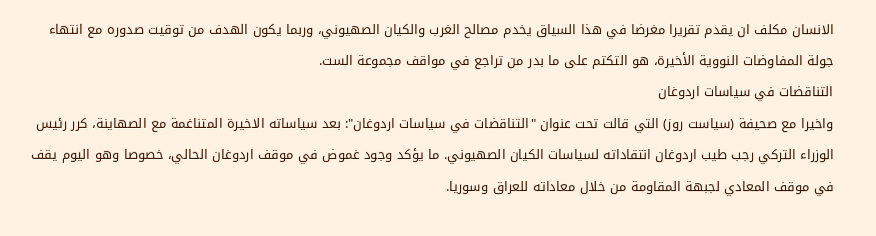الانسان مكلف ان يقدم تقريرا مغرضا في هذا السياق يخدم مصالح الغرب والكيان الصهيوني، وربما يكون الهدف من توقيت صدوره مع انتهاء جولة المفاوضات النووية الأخيرة، هو التكتم على ما بدر من تراجع في مواقف مجموعة الست.
التناقضات في سياسات اردوغان
واخيرا مع صحيفة (سياست روز) التي قالت تحت عنوان "التناقضات في سياسات اردوغان": بعد سياساته الاخيرة المتناغمة مع الصهاينة، كرر رئيس الوزراء التركي رجب طيب اردوغان انتقاداته لسياسات الكيان الصهيوني. ما يؤكد وجود غموض في موقف اردوغان الحالي، خصوصا وهو اليوم يقف في موقف المعادي لجبهة المقاومة من خلال معاداته للعراق وسوريا.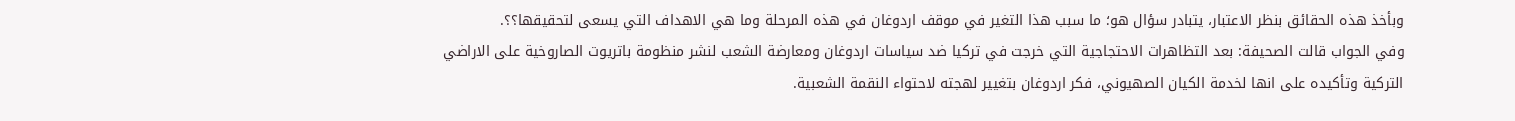وبأخذ هذه الحقائق بنظر الاعتبار، يتبادر سؤال هو؛ ما سبب هذا التغير في موقف اردوغان في هذه المرحلة وما هي الاهداف التي يسعى لتحقيقها؟؟.
وفي الجواب قالت الصحيفة: بعد التظاهرات الاحتجاجية التي خرجت في تركيا ضد سياسات اردوغان ومعارضة الشعب لنشر منظومة باتريوت الصاروخية على الاراضي التركية وتأكيده على انها لخدمة الكيان الصهيوني، فكر اردوغان بتغيير لهجته لاحتواء النقمة الشعبية.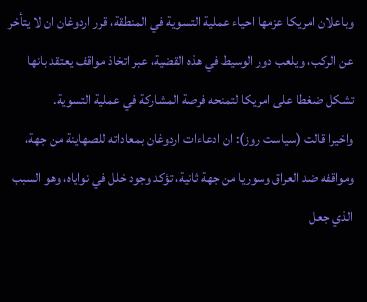وباعلان امريكا عزمها احياء عملية التسوية في المنطقة، قرر اردوغان ان لا يتأخر عن الركب، ويلعب دور الوسيط في هذه القضية، عبر اتخاذ مواقف يعتقد بانها تشكل ضغطا على امريكا لتمنحه فرصة المشاركة في عملية التسوية.
واخيرا قالت (سياست روز): ان ادعاءات اردوغان بمعاداته للصهاينة من جهة، ومواقفه ضد العراق وسوريا من جهة ثانية، تؤكد وجود خلل في نواياه، وهو السبب الذي جعل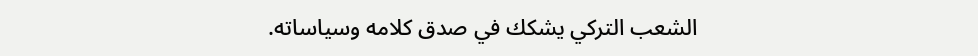الشعب التركي يشكك في صدق كلامه وسياساته.